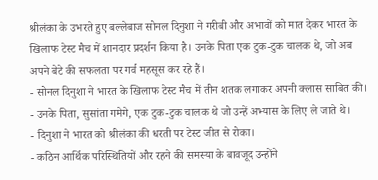श्रीलंका के उभरते हुए बल्लेबाज सोनल दिनुशा ने गरीबी और अभावों को मात देकर भारत के खिलाफ टेस्ट मैच में शानदार प्रदर्शन किया है। उनके पिता एक टुक-टुक चालक थे, जो अब अपने बेटे की सफलता पर गर्व महसूस कर रहे हैं।
- सोनल दिनुशा ने भारत के खिलाफ टेस्ट मैच में तीन शतक लगाकर अपनी क्लास साबित की।
- उनके पिता, सुसांता गमेगे, एक टुक-टुक चालक थे जो उन्हें अभ्यास के लिए ले जाते थे।
- दिनुशा ने भारत को श्रीलंका की धरती पर टेस्ट जीत से रोका।
- कठिन आर्थिक परिस्थितियों और रहने की समस्या के बावजूद उन्होंने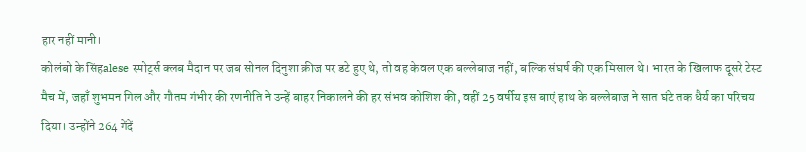हार नहीं मानी।
कोलंबो के सिंहalese स्पोर्ट्स क्लब मैदान पर जब सोनल दिनुशा क्रीज पर डटे हुए थे, तो वह केवल एक बल्लेबाज नहीं, बल्कि संघर्ष की एक मिसाल थे। भारत के खिलाफ दूसरे टेस्ट मैच में, जहाँ शुभमन गिल और गौतम गंभीर की रणनीति ने उन्हें बाहर निकालने की हर संभव कोशिश की, वहीं 25 वर्षीय इस बाएं हाथ के बल्लेबाज ने सात घंटे तक धैर्य का परिचय दिया। उन्होंने 264 गेंदें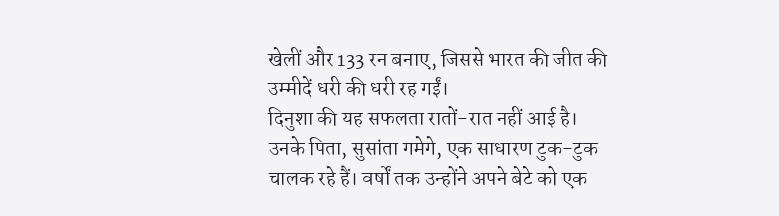खेलीं और 133 रन बनाए, जिससे भारत की जीत की उम्मीदें धरी की धरी रह गईं।
दिनुशा की यह सफलता रातों-रात नहीं आई है। उनके पिता, सुसांता गमेगे, एक साधारण टुक-टुक चालक रहे हैं। वर्षों तक उन्होंने अपने बेटे को एक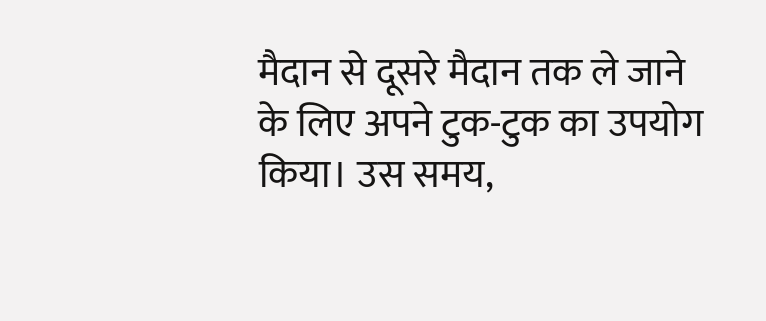मैदान से दूसरे मैदान तक ले जाने के लिए अपने टुक-टुक का उपयोग किया। उस समय,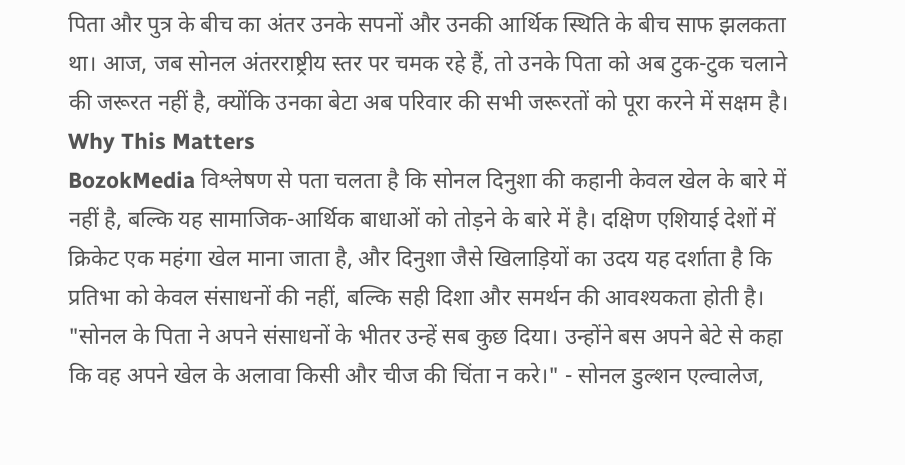पिता और पुत्र के बीच का अंतर उनके सपनों और उनकी आर्थिक स्थिति के बीच साफ झलकता था। आज, जब सोनल अंतरराष्ट्रीय स्तर पर चमक रहे हैं, तो उनके पिता को अब टुक-टुक चलाने की जरूरत नहीं है, क्योंकि उनका बेटा अब परिवार की सभी जरूरतों को पूरा करने में सक्षम है।
Why This Matters
BozokMedia विश्लेषण से पता चलता है कि सोनल दिनुशा की कहानी केवल खेल के बारे में नहीं है, बल्कि यह सामाजिक-आर्थिक बाधाओं को तोड़ने के बारे में है। दक्षिण एशियाई देशों में क्रिकेट एक महंगा खेल माना जाता है, और दिनुशा जैसे खिलाड़ियों का उदय यह दर्शाता है कि प्रतिभा को केवल संसाधनों की नहीं, बल्कि सही दिशा और समर्थन की आवश्यकता होती है।
"सोनल के पिता ने अपने संसाधनों के भीतर उन्हें सब कुछ दिया। उन्होंने बस अपने बेटे से कहा कि वह अपने खेल के अलावा किसी और चीज की चिंता न करे।" - सोनल डुल्शन एल्वालेज,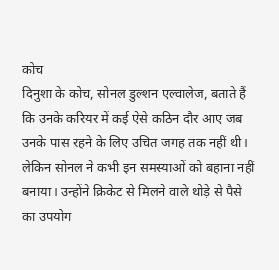कोच
दिनुशा के कोच, सोनल डुल्शन एल्वालेज, बताते हैं कि उनके करियर में कई ऐसे कठिन दौर आए जब उनके पास रहने के लिए उचित जगह तक नहीं थी। लेकिन सोनल ने कभी इन समस्याओं को बहाना नहीं बनाया। उन्होंने क्रिकेट से मिलने वाले थोड़े से पैसे का उपयोग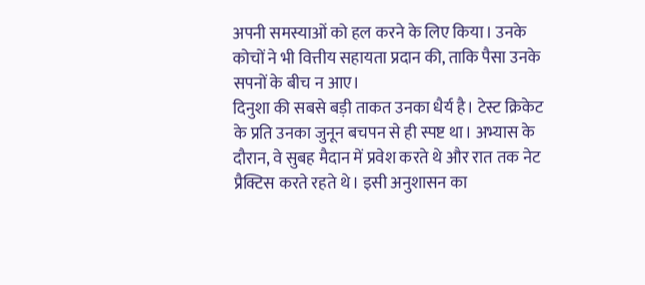अपनी समस्याओं को हल करने के लिए किया। उनके कोचों ने भी वित्तीय सहायता प्रदान की, ताकि पैसा उनके सपनों के बीच न आए।
दिनुशा की सबसे बड़ी ताकत उनका धैर्य है। टेस्ट क्रिकेट के प्रति उनका जुनून बचपन से ही स्पष्ट था। अभ्यास के दौरान, वे सुबह मैदान में प्रवेश करते थे और रात तक नेट प्रैक्टिस करते रहते थे। इसी अनुशासन का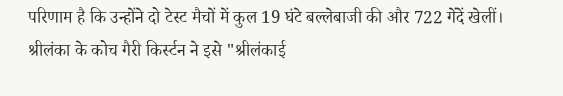परिणाम है कि उन्होंने दो टेस्ट मैचों में कुल 19 घंटे बल्लेबाजी की और 722 गेंदें खेलीं।
श्रीलंका के कोच गैरी किर्स्टन ने इसे "श्रीलंकाई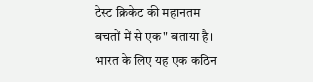टेस्ट क्रिकेट की महानतम बचतों में से एक" बताया है। भारत के लिए यह एक कठिन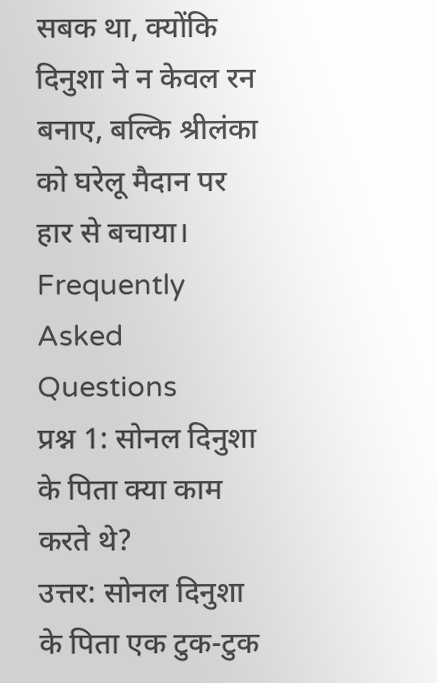सबक था, क्योंकि दिनुशा ने न केवल रन बनाए, बल्कि श्रीलंका को घरेलू मैदान पर हार से बचाया।
Frequently Asked Questions
प्रश्न 1: सोनल दिनुशा के पिता क्या काम करते थे?
उत्तर: सोनल दिनुशा के पिता एक टुक-टुक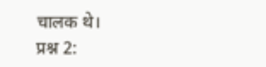चालक थे।
प्रश्न 2: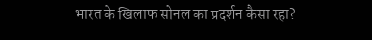भारत के खिलाफ सोनल का प्रदर्शन कैसा रहा?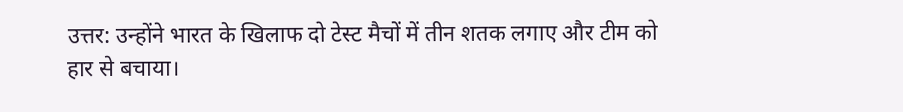उत्तर: उन्होंने भारत के खिलाफ दो टेस्ट मैचों में तीन शतक लगाए और टीम को हार से बचाया।